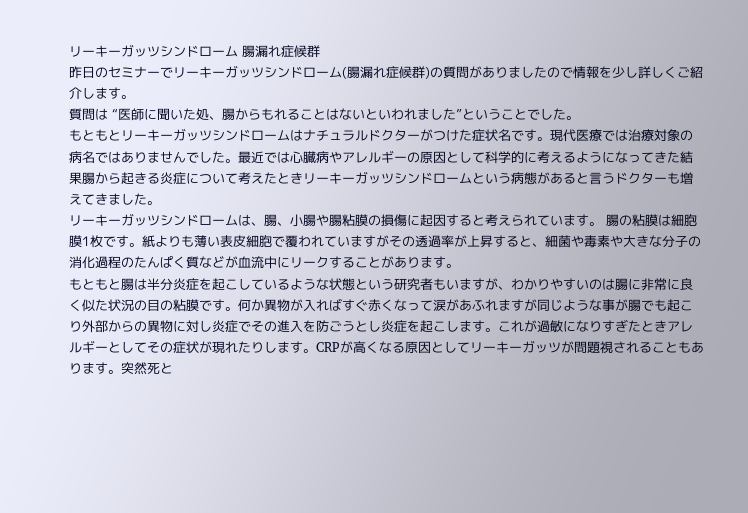リーキーガッツシンドローム 腸漏れ症候群
昨日のセミナーでリーキーガッツシンドローム(腸漏れ症候群)の質問がありましたので情報を少し詳しくご紹介します。
質問は “医師に聞いた処、腸からもれることはないといわれました”ということでした。
もともとリーキーガッツシンドロームはナチュラルドクターがつけた症状名です。現代医療では治療対象の病名ではありませんでした。最近では心臓病やアレルギーの原因として科学的に考えるようになってきた結果腸から起きる炎症について考えたときリーキーガッツシンドロームという病態があると言うドクターも増えてきました。
リーキーガッツシンドロームは、腸、小腸や腸粘膜の損傷に起因すると考えられています。 腸の粘膜は細胞膜1枚です。紙よりも薄い表皮細胞で覆われていますがその透過率が上昇すると、細菌や毒素や大きな分子の消化過程のたんぱく質などが血流中にリークすることがあります。
もともと腸は半分炎症を起こしているような状態という研究者もいますが、わかりやすいのは腸に非常に良く似た状況の目の粘膜です。何か異物が入ればすぐ赤くなって涙があふれますが同じような事が腸でも起こり外部からの異物に対し炎症でその進入を防ごうとし炎症を起こします。これが過敏になりすぎたときアレルギーとしてその症状が現れたりします。CRPが高くなる原因としてリーキーガッツが問題視されることもあります。突然死と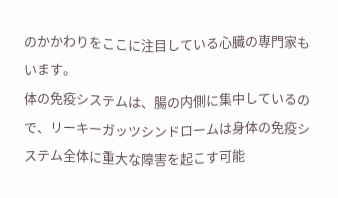のかかわりをここに注目している心臓の専門家もいます。
体の免疫システムは、腸の内側に集中しているので、リーキーガッツシンドロームは身体の免疫システム全体に重大な障害を起こす可能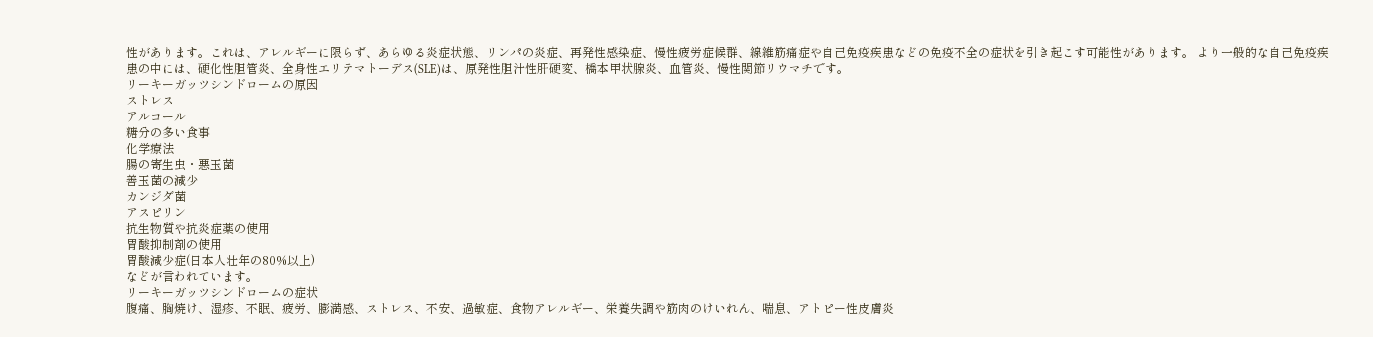性があります。これは、アレルギーに限らず、あらゆる炎症状態、リンパの炎症、再発性感染症、慢性疲労症候群、線維筋痛症や自己免疫疾患などの免疫不全の症状を引き起こす可能性があります。 より一般的な自己免疫疾患の中には、硬化性胆管炎、全身性エリテマトーデス(SLE)は、原発性胆汁性肝硬変、橋本甲状腺炎、血管炎、慢性関節リウマチです。
リーキーガッツシンドロームの原因
ストレス
アルコール
糖分の多い食事
化学療法
腸の寄生虫・悪玉菌
善玉菌の減少
カンジダ菌
アスピリン
抗生物質や抗炎症薬の使用
胃酸抑制剤の使用
胃酸減少症(日本人壮年の80%以上)
などが言われています。
リーキーガッツシンドロームの症状
腹痛、胸焼け、湿疹、不眠、疲労、膨満感、ストレス、不安、過敏症、食物アレルギー、栄養失調や筋肉のけいれん、喘息、アトピー性皮膚炎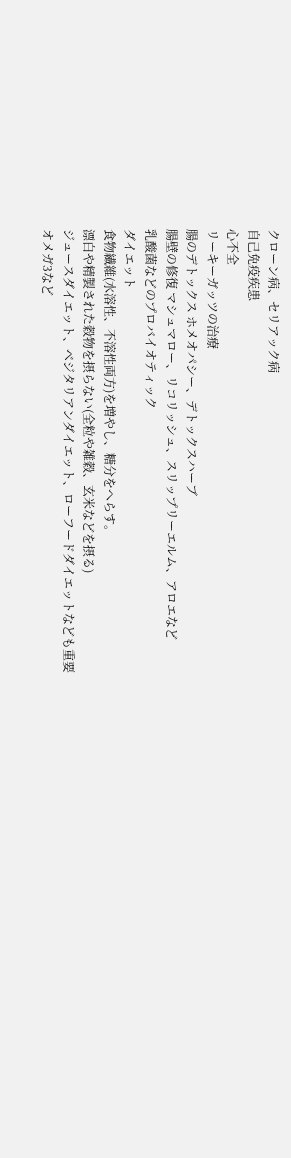クローン病、セリアック病
自己免疫疾患
心不全
リーキーガッツの治療
腸のデトックス ホメオパシー、デトックスハーブ
腸壁の修復 マシュマロー、リコリッシュ、スリップリーエルム、アロエなど
乳酸菌などのプロバイオティック
ダイエット
食物繊維(水溶性、不溶性両方)を増やし、糖分をへらす。
漂白や精製された穀物を摂らない(全粒や雑穀、玄米などを摂る)
ジュースダイエット、ベジタリアンダイエット、ローフードダイエットなども重要
オメガ3など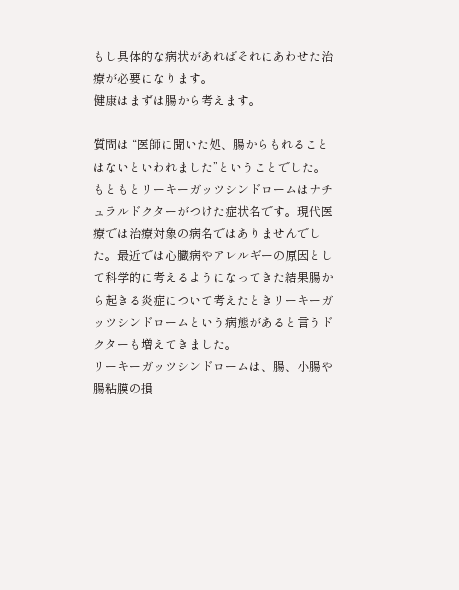もし具体的な病状があればそれにあわせた治療が必要になります。
健康はまずは腸から考えます。

質問は “医師に聞いた処、腸からもれることはないといわれました”ということでした。
もともとリーキーガッツシンドロームはナチュラルドクターがつけた症状名です。現代医療では治療対象の病名ではありませんでした。最近では心臓病やアレルギーの原因として科学的に考えるようになってきた結果腸から起きる炎症について考えたときリーキーガッツシンドロームという病態があると言うドクターも増えてきました。
リーキーガッツシンドロームは、腸、小腸や腸粘膜の損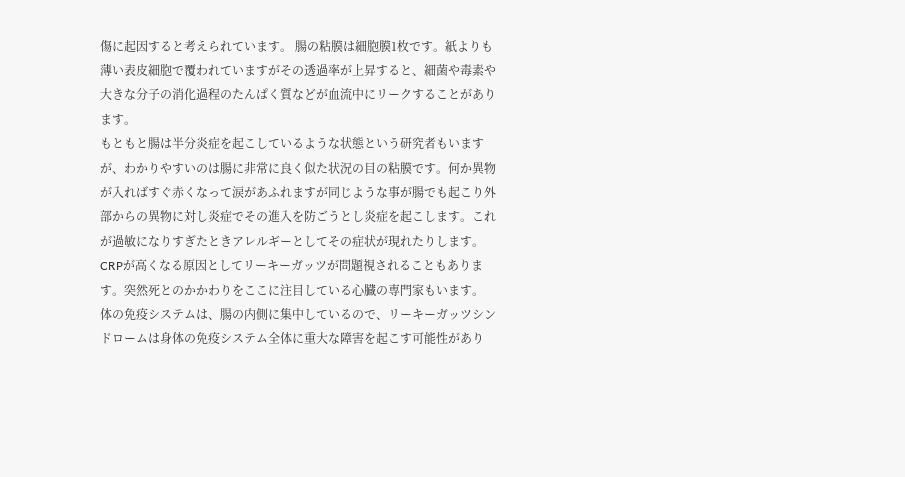傷に起因すると考えられています。 腸の粘膜は細胞膜1枚です。紙よりも薄い表皮細胞で覆われていますがその透過率が上昇すると、細菌や毒素や大きな分子の消化過程のたんぱく質などが血流中にリークすることがあります。
もともと腸は半分炎症を起こしているような状態という研究者もいますが、わかりやすいのは腸に非常に良く似た状況の目の粘膜です。何か異物が入ればすぐ赤くなって涙があふれますが同じような事が腸でも起こり外部からの異物に対し炎症でその進入を防ごうとし炎症を起こします。これが過敏になりすぎたときアレルギーとしてその症状が現れたりします。CRPが高くなる原因としてリーキーガッツが問題視されることもあります。突然死とのかかわりをここに注目している心臓の専門家もいます。
体の免疫システムは、腸の内側に集中しているので、リーキーガッツシンドロームは身体の免疫システム全体に重大な障害を起こす可能性があり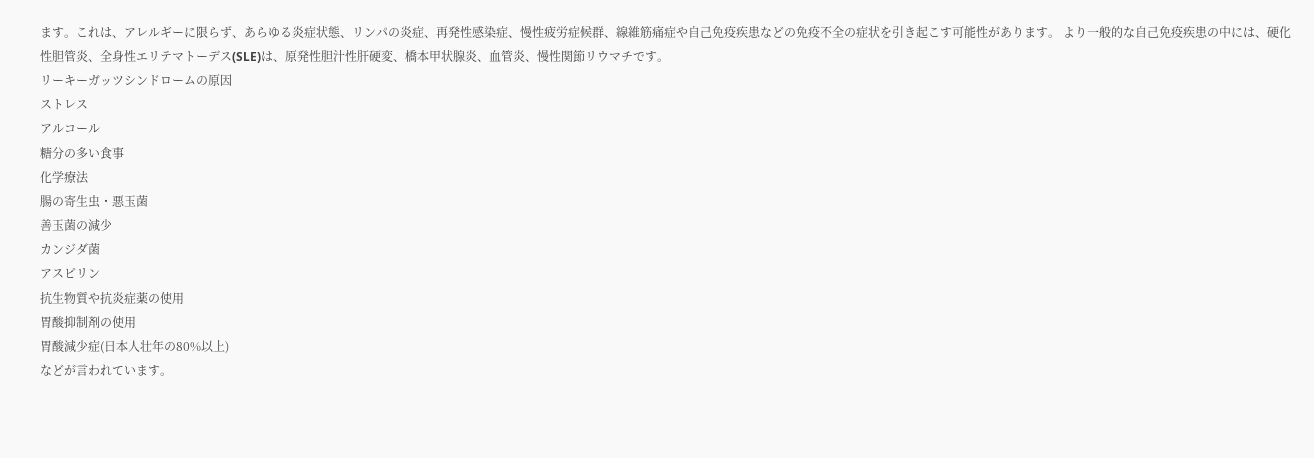ます。これは、アレルギーに限らず、あらゆる炎症状態、リンパの炎症、再発性感染症、慢性疲労症候群、線維筋痛症や自己免疫疾患などの免疫不全の症状を引き起こす可能性があります。 より一般的な自己免疫疾患の中には、硬化性胆管炎、全身性エリテマトーデス(SLE)は、原発性胆汁性肝硬変、橋本甲状腺炎、血管炎、慢性関節リウマチです。
リーキーガッツシンドロームの原因
ストレス
アルコール
糖分の多い食事
化学療法
腸の寄生虫・悪玉菌
善玉菌の減少
カンジダ菌
アスピリン
抗生物質や抗炎症薬の使用
胃酸抑制剤の使用
胃酸減少症(日本人壮年の80%以上)
などが言われています。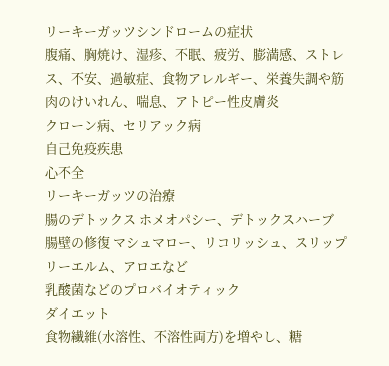リーキーガッツシンドロームの症状
腹痛、胸焼け、湿疹、不眠、疲労、膨満感、ストレス、不安、過敏症、食物アレルギー、栄養失調や筋肉のけいれん、喘息、アトピー性皮膚炎
クローン病、セリアック病
自己免疫疾患
心不全
リーキーガッツの治療
腸のデトックス ホメオパシー、デトックスハーブ
腸壁の修復 マシュマロー、リコリッシュ、スリップリーエルム、アロエなど
乳酸菌などのプロバイオティック
ダイエット
食物繊維(水溶性、不溶性両方)を増やし、糖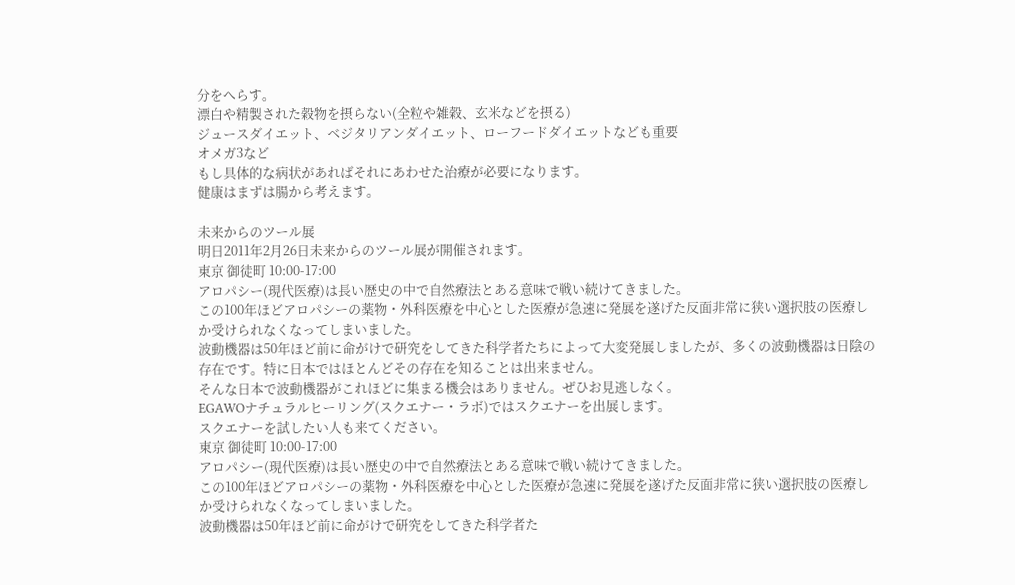分をへらす。
漂白や精製された穀物を摂らない(全粒や雑穀、玄米などを摂る)
ジュースダイエット、ベジタリアンダイエット、ローフードダイエットなども重要
オメガ3など
もし具体的な病状があればそれにあわせた治療が必要になります。
健康はまずは腸から考えます。

未来からのツール展
明日2011年2月26日未来からのツール展が開催されます。
東京 御徒町 10:00-17:00
アロパシー(現代医療)は長い歴史の中で自然療法とある意味で戦い続けてきました。
この100年ほどアロパシーの薬物・外科医療を中心とした医療が急速に発展を遂げた反面非常に狭い選択肢の医療しか受けられなくなってしまいました。
波動機器は50年ほど前に命がけで研究をしてきた科学者たちによって大変発展しましたが、多くの波動機器は日陰の存在です。特に日本ではほとんどその存在を知ることは出来ません。
そんな日本で波動機器がこれほどに集まる機会はありません。ぜひお見逃しなく。
EGAWOナチュラルヒーリング(スクエナー・ラボ)ではスクエナーを出展します。
スクエナーを試したい人も来てください。
東京 御徒町 10:00-17:00
アロパシー(現代医療)は長い歴史の中で自然療法とある意味で戦い続けてきました。
この100年ほどアロパシーの薬物・外科医療を中心とした医療が急速に発展を遂げた反面非常に狭い選択肢の医療しか受けられなくなってしまいました。
波動機器は50年ほど前に命がけで研究をしてきた科学者た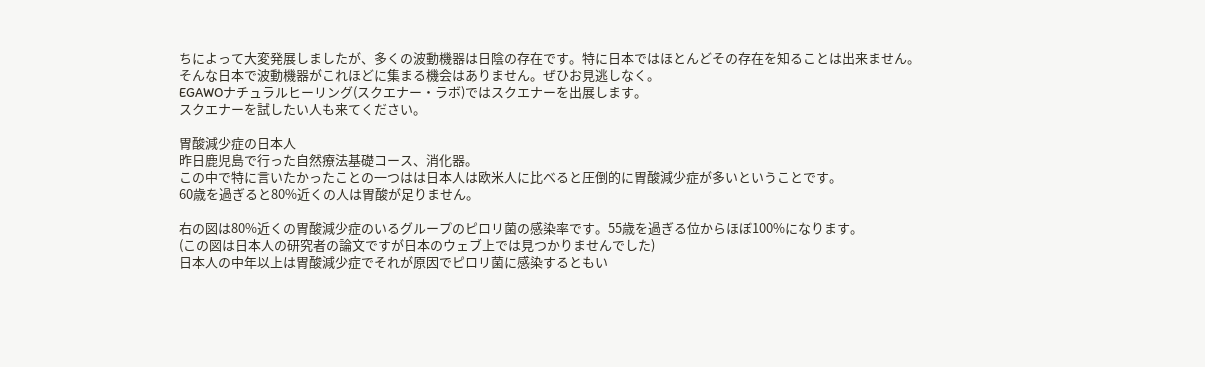ちによって大変発展しましたが、多くの波動機器は日陰の存在です。特に日本ではほとんどその存在を知ることは出来ません。
そんな日本で波動機器がこれほどに集まる機会はありません。ぜひお見逃しなく。
EGAWOナチュラルヒーリング(スクエナー・ラボ)ではスクエナーを出展します。
スクエナーを試したい人も来てください。

胃酸減少症の日本人
昨日鹿児島で行った自然療法基礎コース、消化器。
この中で特に言いたかったことの一つはは日本人は欧米人に比べると圧倒的に胃酸減少症が多いということです。
60歳を過ぎると80%近くの人は胃酸が足りません。

右の図は80%近くの胃酸減少症のいるグループのピロリ菌の感染率です。55歳を過ぎる位からほぼ100%になります。
(この図は日本人の研究者の論文ですが日本のウェブ上では見つかりませんでした)
日本人の中年以上は胃酸減少症でそれが原因でピロリ菌に感染するともい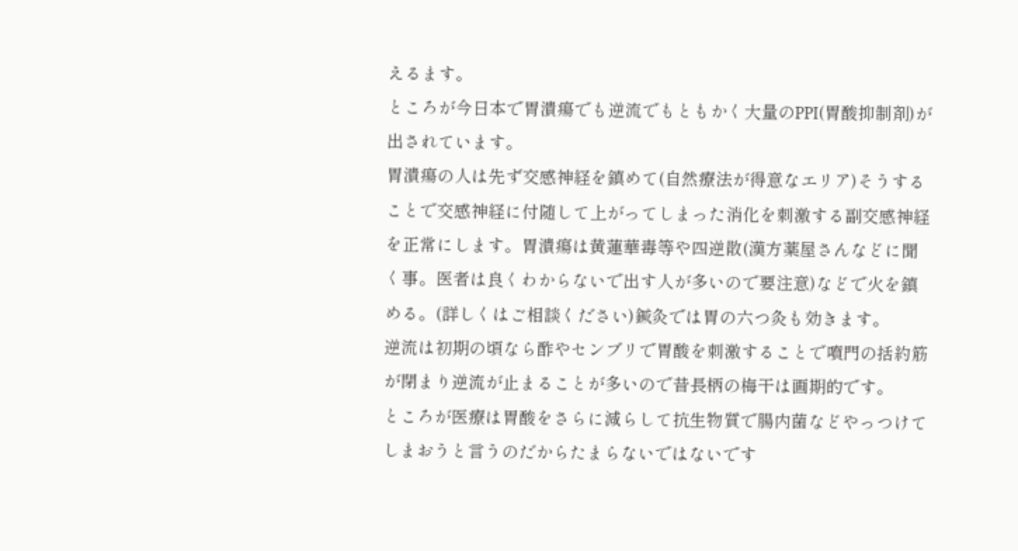えるます。
ところが今日本で胃潰瘍でも逆流でもともかく大量のPPI(胃酸抑制剤)が出されています。
胃潰瘍の人は先ず交感神経を鎮めて(自然療法が得意なエリア)そうすることで交感神経に付随して上がってしまった消化を刺激する副交感神経を正常にします。胃潰瘍は黄蓮華毒等や四逆散(漢方薬屋さんなどに聞く事。医者は良くわからないで出す人が多いので要注意)などで火を鎮める。(詳しくはご相談ください)鍼灸では胃の六つ灸も効きます。
逆流は初期の頃なら酢やセンブリで胃酸を刺激することで噴門の括約筋が閉まり逆流が止まることが多いので昔長柄の梅干は画期的です。
ところが医療は胃酸をさらに減らして抗生物質で腸内菌などやっつけてしまおうと言うのだからたまらないではないです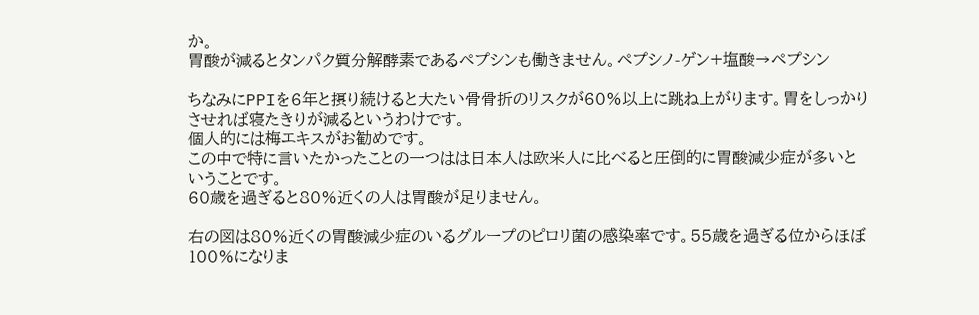か。
胃酸が減るとタンパク質分解酵素であるペプシンも働きません。ペプシノ-ゲン+塩酸→ペプシン

ちなみにPPIを6年と摂り続けると大たい骨骨折のリスクが60%以上に跳ね上がります。胃をしっかりさせれば寝たきりが減るというわけです。
個人的には梅エキスがお勧めです。
この中で特に言いたかったことの一つはは日本人は欧米人に比べると圧倒的に胃酸減少症が多いということです。
60歳を過ぎると80%近くの人は胃酸が足りません。

右の図は80%近くの胃酸減少症のいるグループのピロリ菌の感染率です。55歳を過ぎる位からほぼ100%になりま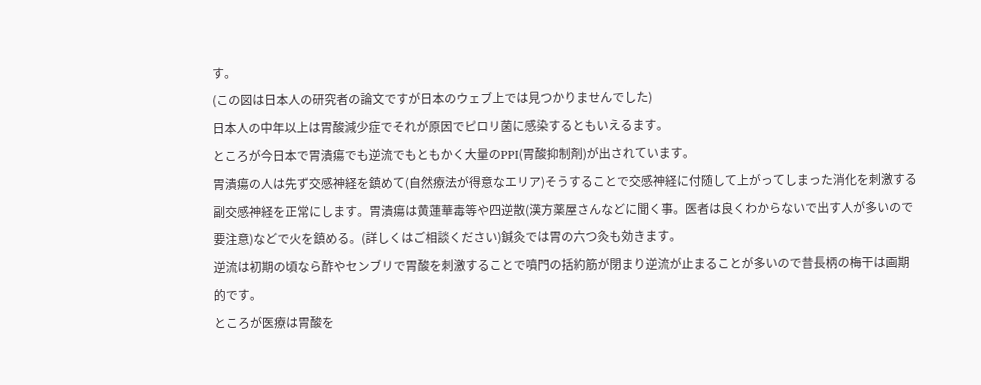す。
(この図は日本人の研究者の論文ですが日本のウェブ上では見つかりませんでした)
日本人の中年以上は胃酸減少症でそれが原因でピロリ菌に感染するともいえるます。
ところが今日本で胃潰瘍でも逆流でもともかく大量のPPI(胃酸抑制剤)が出されています。
胃潰瘍の人は先ず交感神経を鎮めて(自然療法が得意なエリア)そうすることで交感神経に付随して上がってしまった消化を刺激する副交感神経を正常にします。胃潰瘍は黄蓮華毒等や四逆散(漢方薬屋さんなどに聞く事。医者は良くわからないで出す人が多いので要注意)などで火を鎮める。(詳しくはご相談ください)鍼灸では胃の六つ灸も効きます。
逆流は初期の頃なら酢やセンブリで胃酸を刺激することで噴門の括約筋が閉まり逆流が止まることが多いので昔長柄の梅干は画期的です。
ところが医療は胃酸を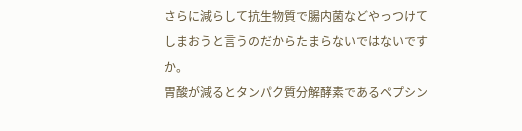さらに減らして抗生物質で腸内菌などやっつけてしまおうと言うのだからたまらないではないですか。
胃酸が減るとタンパク質分解酵素であるペプシン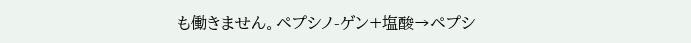も働きません。ペプシノ-ゲン+塩酸→ペプシ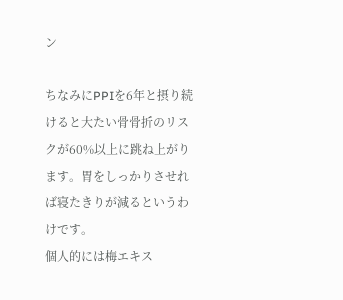ン

ちなみにPPIを6年と摂り続けると大たい骨骨折のリスクが60%以上に跳ね上がります。胃をしっかりさせれば寝たきりが減るというわけです。
個人的には梅エキス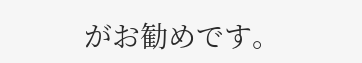がお勧めです。